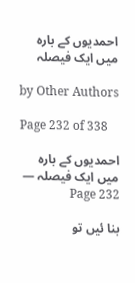احمدیوں کے بارہ میں ایک فیصلہ

by Other Authors

Page 232 of 338

احمدیوں کے بارہ میں ایک فیصلہ — Page 232

بنا ئیں تو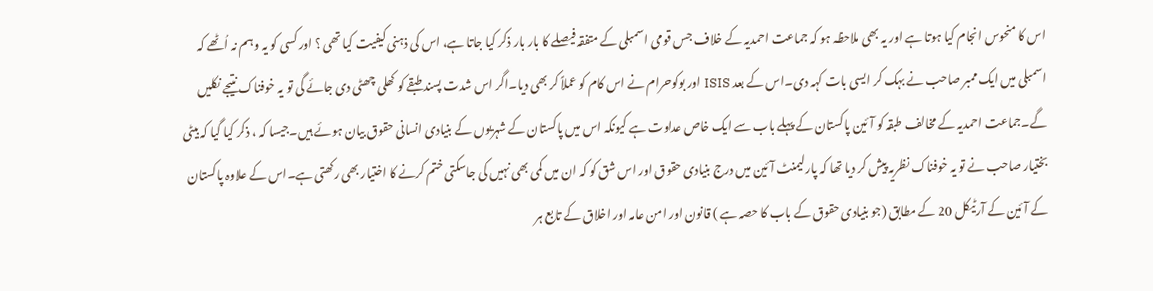اس کا منحوس انجام کیا ہوتا ہے اور یہ بھی ملاحظہ ہو کہ جماعت احمدیہ کے خلاف جس قومی اسمبلی کے متفقہ فیصلے کا بار بار ذکر کیا جاتا ہے، اس کی ذہنی کیفیت کیا تھی ؟ اور کسی کو یہ وہم نہ اُٹھے کہ اسمبلی میں ایک ممبر صاحب نے بہک کر ایسی بات کہہ دی۔اس کے بعد ISIS اور بوکوحرام نے اس کام کو عملاً کر بھی دیا۔اگر اس شدت پسند طبقے کو کھلی چھٹی دی جائے گی تو یہ خوفناک نتیجے نکلیں گے۔جماعت احمدیہ کے مخالف طبقہ کو آئین پاکستان کے پہلے باب سے ایک خاص عداوت ہے کیونکہ اس میں پاکستان کے شہریوں کے بنیادی انسانی حقوق بیان ہوئے ہیں۔جیسا کہ ، ذکر کیا گیا کہ بیٹی بختیار صاحب نے تو یہ خوفناک نظریہ پیش کر دیا تھا کہ پارلیمنٹ آئین میں درج بنیادی حقوق اور اس شق کو کہ ان میں کمی بھی نہیں کی جاسکتی ختم کرنے کا اختیار بھی رکھتی ہے۔اس کے علاوہ پاکستان کے آئین کے آرٹیکل 20 کے مطابق (جو بنیادی حقوق کے باب کا حصہ ہے ) قانون اور امن عامہ اور اخلاق کے تابع ہر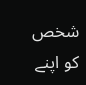شخص کو اپنے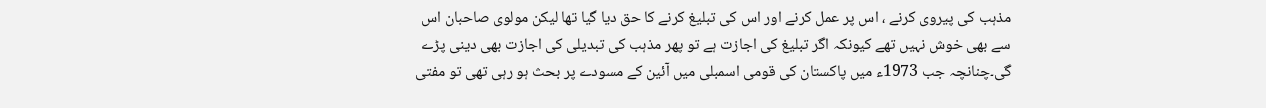مذہب کی پیروی کرنے ، اس پر عمل کرنے اور اس کی تبلیغ کرنے کا حق دیا گیا تھا لیکن مولوی صاحبان اس سے بھی خوش نہیں تھے کیونکہ اگر تبلیغ کی اجازت ہے تو پھر مذہب کی تبدیلی کی اجازت بھی دینی پڑے گی۔چنانچہ جب 1973ء میں پاکستان کی قومی اسمبلی میں آئین کے مسودے پر بحث ہو رہی تھی تو مفتی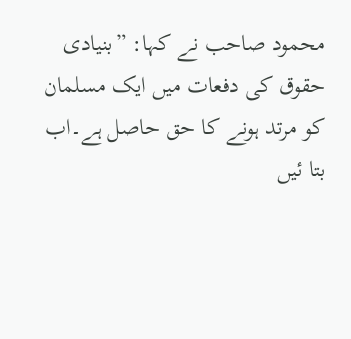محمود صاحب نے کہا: ”بنیادی حقوق کی دفعات میں ایک مسلمان کو مرتد ہونے کا حق حاصل ہے۔اب بتا ئیں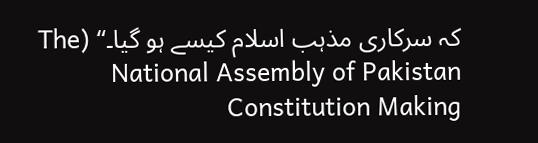کہ سرکاری مذہب اسلام کیسے ہو گیا۔“ (The National Assembly of Pakistan Constitution Making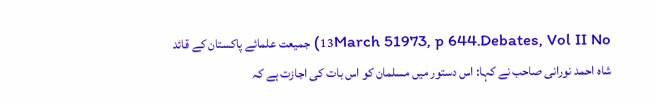Debates, Vol II No۔13March 51973, p 644) جمیعت علمائے پاکستان کے قائد شاہ احمد نورانی صاحب نے کہا: اس دستور میں مسلمان کو اس بات کی اجازت ہے کہ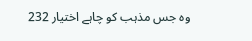وہ جس مذہب کو چاہے اختیار 232